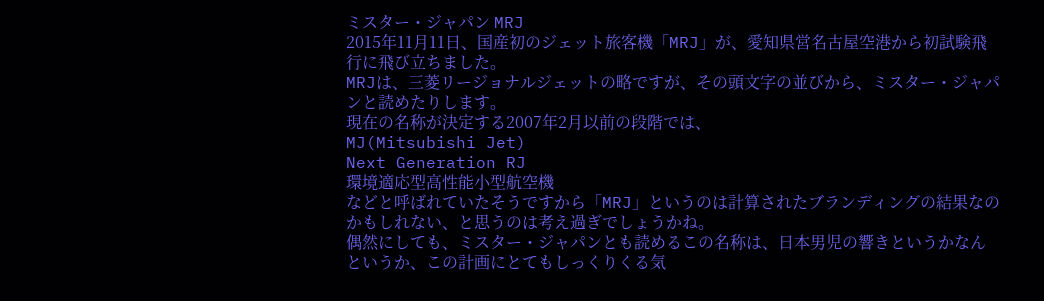ミスター・ジャパン MRJ
2015年11月11日、国産初のジェット旅客機「MRJ」が、愛知県営名古屋空港から初試験飛行に飛び立ちました。
MRJは、三菱リージョナルジェットの略ですが、その頭文字の並びから、ミスター・ジャパンと読めたりします。
現在の名称が決定する2007年2月以前の段階では、
MJ(Mitsubishi Jet)
Next Generation RJ
環境適応型高性能小型航空機
などと呼ばれていたそうですから「MRJ」というのは計算されたブランディングの結果なのかもしれない、と思うのは考え過ぎでしょうかね。
偶然にしても、ミスター・ジャパンとも読めるこの名称は、日本男児の響きというかなんというか、この計画にとてもしっくりくる気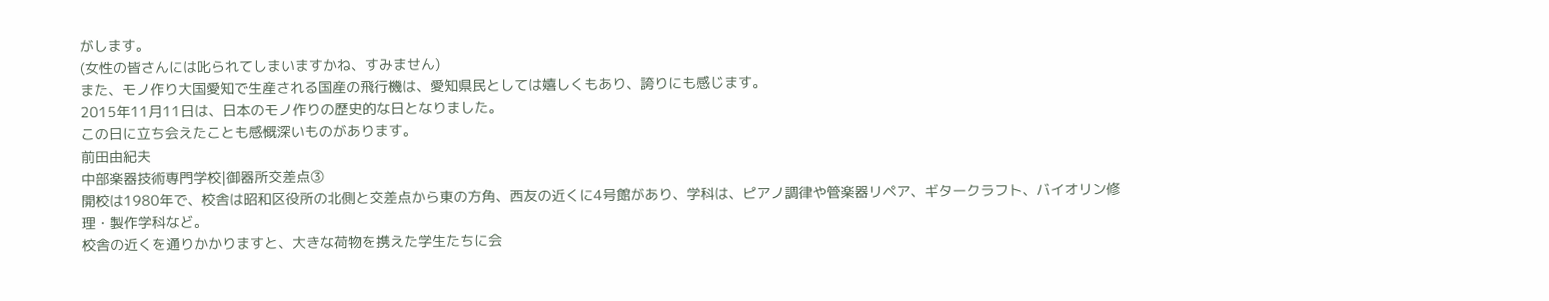がします。
(女性の皆さんには叱られてしまいますかね、すみません)
また、モノ作り大国愛知で生産される国産の飛行機は、愛知県民としては嬉しくもあり、誇りにも感じます。
2015年11月11日は、日本のモノ作りの歴史的な日となりました。
この日に立ち会えたことも感慨深いものがあります。
前田由紀夫
中部楽器技術専門学校|御器所交差点③
開校は1980年で、校舎は昭和区役所の北側と交差点から東の方角、西友の近くに4号館があり、学科は、ピアノ調律や管楽器リペア、ギタークラフト、バイオリン修理・製作学科など。
校舎の近くを通りかかりますと、大きな荷物を携えた学生たちに会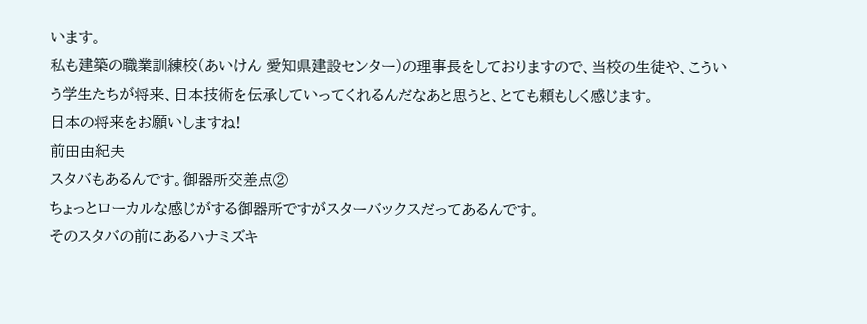います。
私も建築の職業訓練校(あいけん 愛知県建設センター)の理事長をしておりますので、当校の生徒や、こういう学生たちが将来、日本技術を伝承していってくれるんだなあと思うと、とても頼もしく感じます。
日本の将来をお願いしますね!
前田由紀夫
スタバもあるんです。御器所交差点②
ちょっとローカルな感じがする御器所ですがスターバックスだってあるんです。
そのスタバの前にあるハナミズキ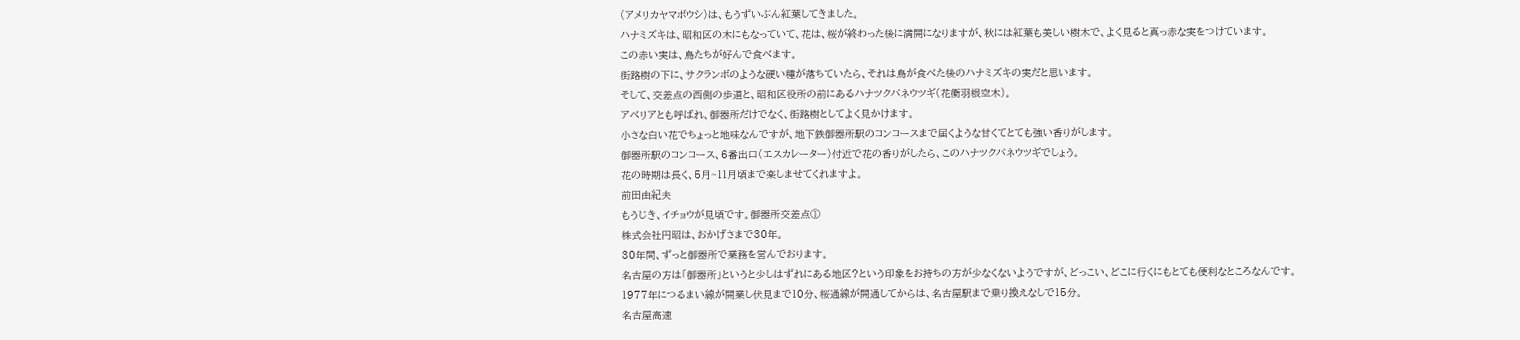(アメリカヤマボウシ)は、もうずいぶん紅葉してきました。
ハナミズキは、昭和区の木にもなっていて、花は、桜が終わった後に満開になりますが、秋には紅葉も美しい樹木で、よく見ると真っ赤な実をつけています。
この赤い実は、鳥たちが好んで食べます。
街路樹の下に、サクランボのような硬い種が落ちていたら、それは鳥が食べた後のハナミズキの実だと思います。
そして、交差点の西側の歩道と、昭和区役所の前にあるハナツクバネウツギ(花衝羽根空木)。
アベリアとも呼ばれ、御器所だけでなく、街路樹としてよく見かけます。
小さな白い花でちょっと地味なんですが、地下鉄御器所駅のコンコースまで届くような甘くてとても強い香りがします。
御器所駅のコンコース、6番出口(エスカレーター)付近で花の香りがしたら、このハナツクバネウツギでしょう。
花の時期は長く、5月~11月頃まで楽しませてくれますよ。
前田由紀夫
もうじき、イチョウが見頃です。御器所交差点①
株式会社円昭は、おかげさまで30年。
30年間、ずっと御器所で業務を営んでおります。
名古屋の方は「御器所」というと少しはずれにある地区?という印象をお持ちの方が少なくないようですが、どっこい、どこに行くにもとても便利なところなんです。
1977年につるまい線が開業し伏見まで10分、桜通線が開通してからは、名古屋駅まで乗り換えなしで15分。
名古屋高速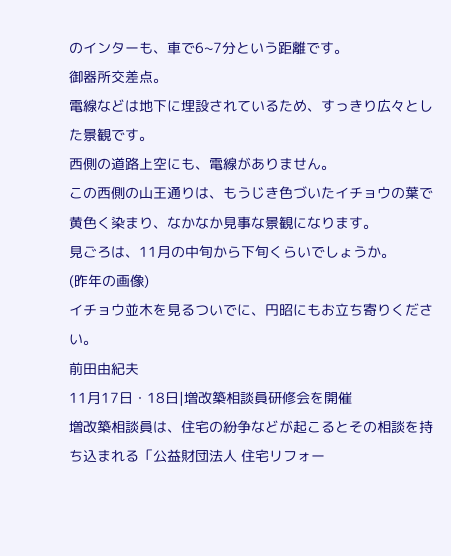のインターも、車で6~7分という距離です。
御器所交差点。
電線などは地下に埋設されているため、すっきり広々とした景観です。
西側の道路上空にも、電線がありません。
この西側の山王通りは、もうじき色づいたイチョウの葉で黄色く染まり、なかなか見事な景観になります。
見ごろは、11月の中旬から下旬くらいでしょうか。
(昨年の画像)
イチョウ並木を見るついでに、円昭にもお立ち寄りください。
前田由紀夫
11月17日・18日|増改築相談員研修会を開催
増改築相談員は、住宅の紛争などが起こるとその相談を持ち込まれる「公益財団法人 住宅リフォー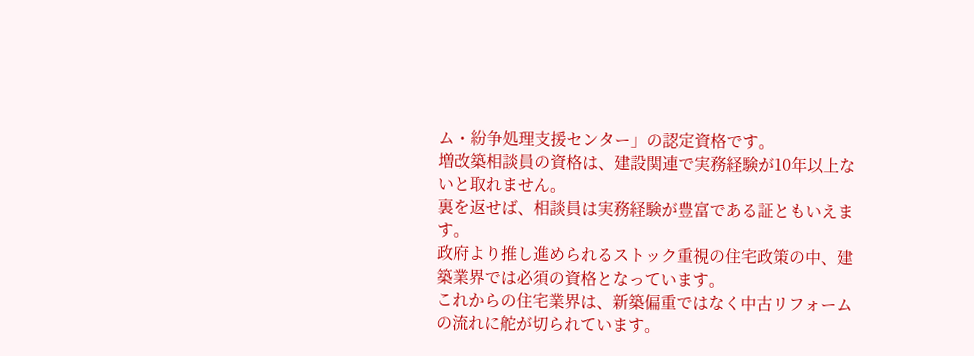ム・紛争処理支援センター」の認定資格です。
増改築相談員の資格は、建設関連で実務経験が10年以上ないと取れません。
裏を返せば、相談員は実務経験が豊富である証ともいえます。
政府より推し進められるストック重視の住宅政策の中、建築業界では必須の資格となっています。
これからの住宅業界は、新築偏重ではなく中古リフォームの流れに舵が切られています。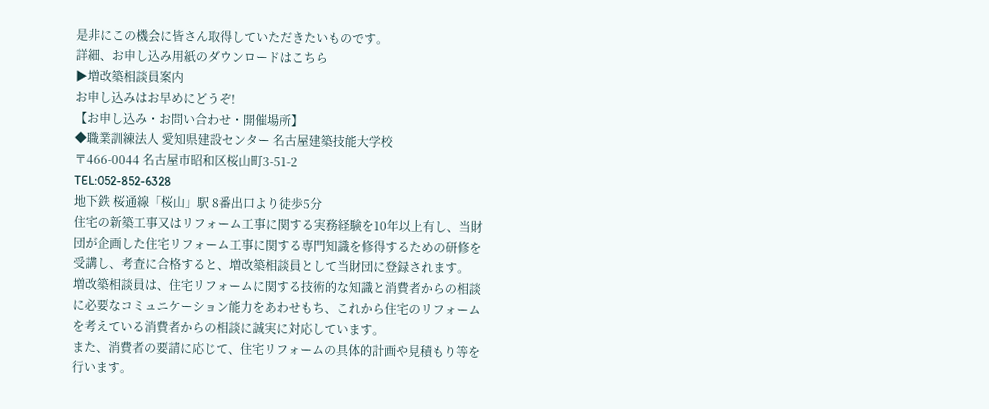是非にこの機会に皆さん取得していただきたいものです。
詳細、お申し込み用紙のダウンロードはこちら
▶増改築相談員案内
お申し込みはお早めにどうぞ!
【お申し込み・お問い合わせ・開催場所】
◆職業訓練法人 愛知県建設センター 名古屋建築技能大学校
〒466-0044 名古屋市昭和区桜山町3-51-2
TEL:052-852-6328
地下鉄 桜通線「桜山」駅 8番出口より徒歩5分
住宅の新築工事又はリフォーム工事に関する実務経験を10年以上有し、当財団が企画した住宅リフォーム工事に関する専門知識を修得するための研修を受講し、考査に合格すると、増改築相談員として当財団に登録されます。
増改築相談員は、住宅リフォームに関する技術的な知識と消費者からの相談に必要なコミュニケーション能力をあわせもち、これから住宅のリフォームを考えている消費者からの相談に誠実に対応しています。
また、消費者の要請に応じて、住宅リフォームの具体的計画や見積もり等を行います。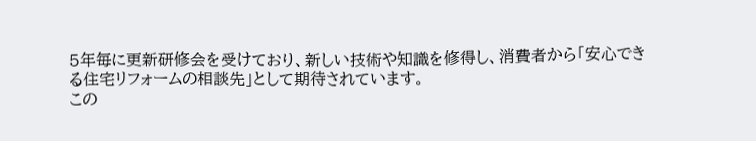5年毎に更新研修会を受けており、新しい技術や知識を修得し、消費者から「安心できる住宅リフォームの相談先」として期待されています。
この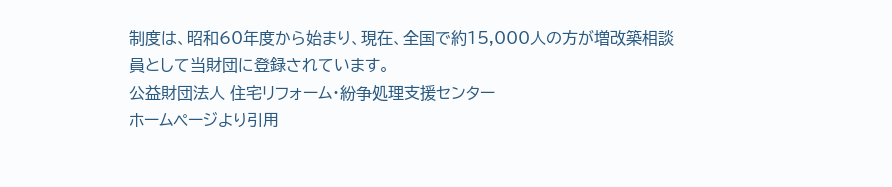制度は、昭和60年度から始まり、現在、全国で約15,000人の方が増改築相談員として当財団に登録されています。
公益財団法人 住宅リフォーム・紛争処理支援センター
ホームページより引用